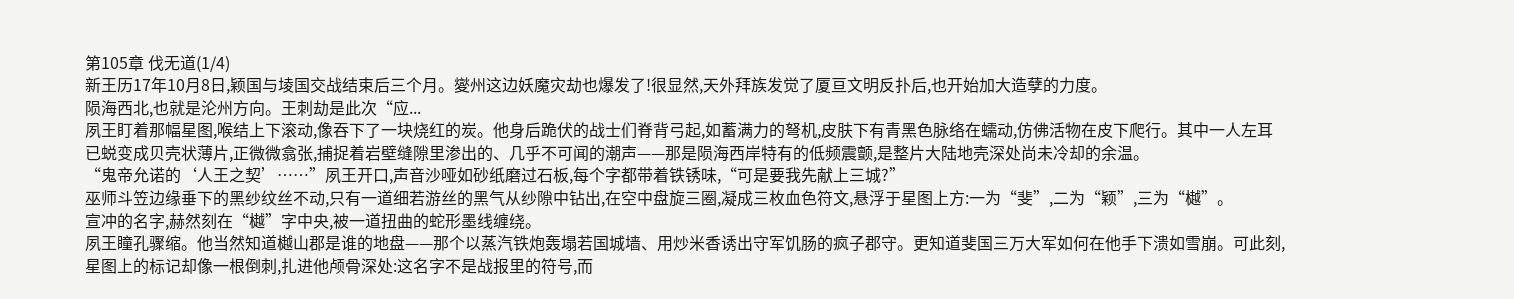第105章 伐无道(1/4)
新王历17年10月8日,颖国与堎国交战结束后三个月。夑州这边妖魔灾劫也爆发了!很显然,天外拜族发觉了厦亘文明反扑后,也开始加大造孽的力度。
陨海西北,也就是沦州方向。王刺劫是此次“应...
夙王盯着那幅星图,喉结上下滚动,像吞下了一块烧红的炭。他身后跪伏的战士们脊背弓起,如蓄满力的弩机,皮肤下有青黑色脉络在蠕动,仿佛活物在皮下爬行。其中一人左耳已蜕变成贝壳状薄片,正微微翕张,捕捉着岩壁缝隙里渗出的、几乎不可闻的潮声——那是陨海西岸特有的低频震颤,是整片大陆地壳深处尚未冷却的余温。
“鬼帝允诺的‘人王之契’……”夙王开口,声音沙哑如砂纸磨过石板,每个字都带着铁锈味,“可是要我先献上三城?”
巫师斗笠边缘垂下的黑纱纹丝不动,只有一道细若游丝的黑气从纱隙中钻出,在空中盘旋三圈,凝成三枚血色符文,悬浮于星图上方:一为“斐”,二为“颖”,三为“樾”。
宣冲的名字,赫然刻在“樾”字中央,被一道扭曲的蛇形墨线缠绕。
夙王瞳孔骤缩。他当然知道樾山郡是谁的地盘——那个以蒸汽铁炮轰塌若国城墙、用炒米香诱出守军饥肠的疯子郡守。更知道斐国三万大军如何在他手下溃如雪崩。可此刻,星图上的标记却像一根倒刺,扎进他颅骨深处:这名字不是战报里的符号,而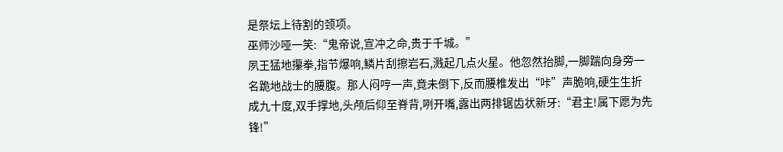是祭坛上待割的颈项。
巫师沙哑一笑:“鬼帝说,宣冲之命,贵于千城。”
夙王猛地攥拳,指节爆响,鳞片刮擦岩石,溅起几点火星。他忽然抬脚,一脚踹向身旁一名跪地战士的腰腹。那人闷哼一声,竟未倒下,反而腰椎发出“咔”声脆响,硬生生折成九十度,双手撑地,头颅后仰至脊背,咧开嘴,露出两排锯齿状新牙:“君主!属下愿为先锋!”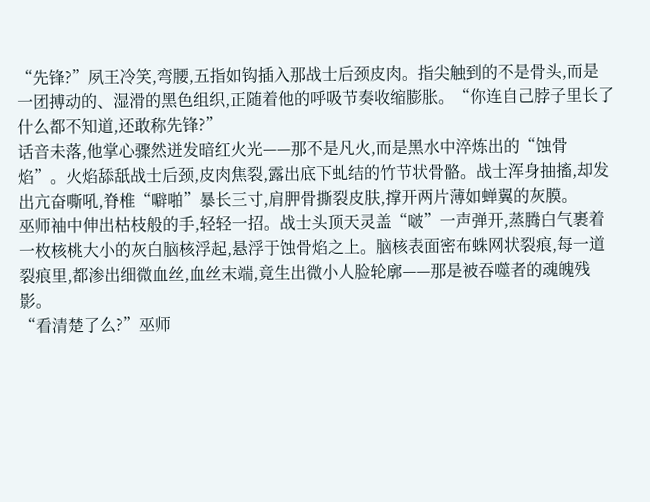“先锋?”夙王冷笑,弯腰,五指如钩插入那战士后颈皮肉。指尖触到的不是骨头,而是一团搏动的、湿滑的黑色组织,正随着他的呼吸节奏收缩膨胀。“你连自己脖子里长了什么都不知道,还敢称先锋?”
话音未落,他掌心骤然迸发暗红火光——那不是凡火,而是黑水中淬炼出的“蚀骨焰”。火焰舔舐战士后颈,皮肉焦裂,露出底下虬结的竹节状骨骼。战士浑身抽搐,却发出亢奋嘶吼,脊椎“噼啪”暴长三寸,肩胛骨撕裂皮肤,撑开两片薄如蝉翼的灰膜。
巫师袖中伸出枯枝般的手,轻轻一招。战士头顶天灵盖“啵”一声弹开,蒸腾白气裹着一枚核桃大小的灰白脑核浮起,悬浮于蚀骨焰之上。脑核表面密布蛛网状裂痕,每一道裂痕里,都渗出细微血丝,血丝末端,竟生出微小人脸轮廓——那是被吞噬者的魂魄残影。
“看清楚了么?”巫师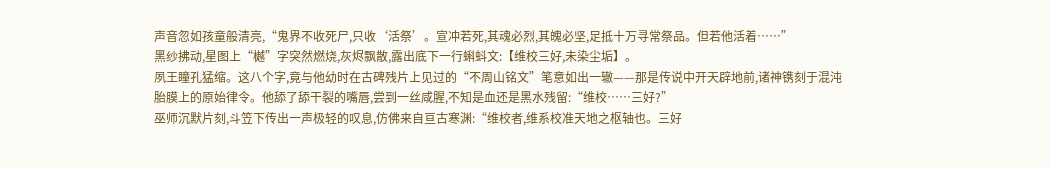声音忽如孩童般清亮,“鬼界不收死尸,只收‘活祭’。宣冲若死,其魂必烈,其魄必坚,足抵十万寻常祭品。但若他活着……”
黑纱拂动,星图上“樾”字突然燃烧,灰烬飘散,露出底下一行蝌蚪文:【维校三好,未染尘垢】。
夙王瞳孔猛缩。这八个字,竟与他幼时在古碑残片上见过的“不周山铭文”笔意如出一辙——那是传说中开天辟地前,诸神镌刻于混沌胎膜上的原始律令。他舔了舔干裂的嘴唇,尝到一丝咸腥,不知是血还是黑水残留:“维校……三好?”
巫师沉默片刻,斗笠下传出一声极轻的叹息,仿佛来自亘古寒渊:“维校者,维系校准天地之枢轴也。三好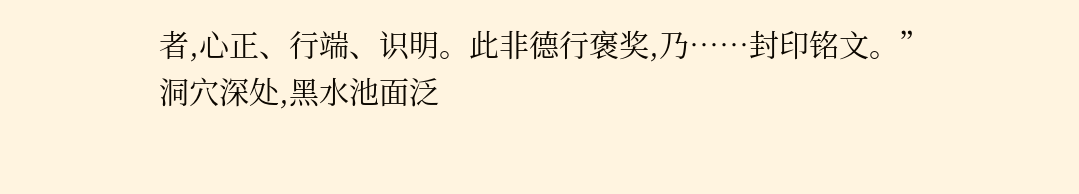者,心正、行端、识明。此非德行褒奖,乃……封印铭文。”
洞穴深处,黑水池面泛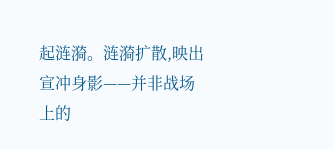起涟漪。涟漪扩散,映出宣冲身影——并非战场上的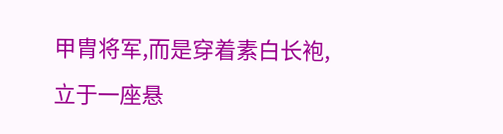甲胄将军,而是穿着素白长袍,立于一座悬